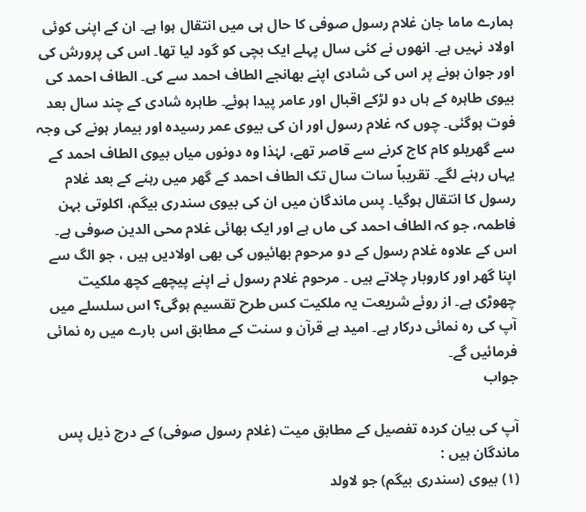ہمارے ماما جان غلام رسول صوفی کا حال ہی میں انتقال ہوا ہے۔ ان کے اپنی کوئی اولاد نہیں ہے۔ انھوں نے کئی سال پہلے ایک بچی کو گود لیا تھا۔ اس کی پرورش کی اور جوان ہونے پر اس کی شادی اپنے بھانجے الطاف احمد سے کی۔ الطاف احمد کی بیوی طاہرہ کے ہاں دو لڑکے اقبال اور عامر پیدا ہوئے۔ طاہرہ شادی کے چند سال بعد فوت ہوگئی۔ چوں کہ غلام رسول اور ان کی بیوی عمر رسیدہ اور بیمار ہونے کی وجہ سے گھریلو کام کاج کرنے سے قاصر تھے، لہٰذا وہ دونوں میاں بیوی الطاف احمد کے یہاں رہنے لگے۔ تقریباً سات سال تک الطاف احمد کے گھر میں رہنے کے بعد غلام رسول کا انتقال ہوگیا۔ پس ماندگان میں ان کی بیوی سندری بیگم، اکلوتی بہن فاطمہ، جو کہ الطاف احمد کی ماں ہے اور ایک بھائی غلام محی الدین صوفی ہے۔ اس کے علاوہ غلام رسول کے دو مرحوم بھائیوں کی بھی اولادیں ہیں ، جو الگ سے اپنا گھر اور کاروبار چلاتے ہیں ۔ مرحوم غلام رسول نے اپنے پیچھے کچھ ملکیت چھوڑی ہے۔ از روئے شریعت یہ ملکیت کس طرح تقسیم ہوگی؟ اس سلسلے میں آپ کی رہ نمائی درکار ہے۔ امید ہے قرآن و سنت کے مطابق اس بارے میں رہ نمائی فرمائیں گے۔
جواب

آپ کی بیان کردہ تفصیل کے مطابق میت (غلام رسول صوفی) کے درج ذیل پس ماندگان ہیں :
(۱) بیوی (سندری بیگم) جو لاولد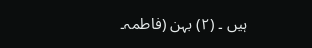ہیں ۔ (۲) بہن (فاطمہ۔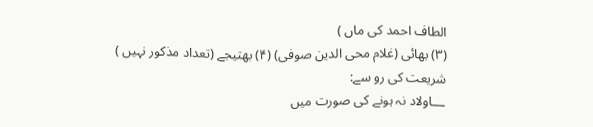الطاف احمد کی ماں )
(۳) بھائی (غلام محی الدین صوفی) (۴) بھتیجے (تعداد مذکور نہیں )
شریعت کی رو سے:
ـــاولاد نہ ہونے کی صورت میں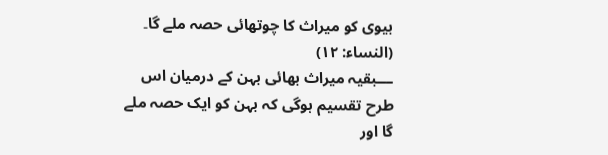بیوی کو میراث کا چوتھائی حصہ ملے گا۔ (النساء: ۱۲)
ـــبقیہ میراث بھائی بہن کے درمیان اس طرح تقسیم ہوگی کہ بہن کو ایک حصہ ملے گا اور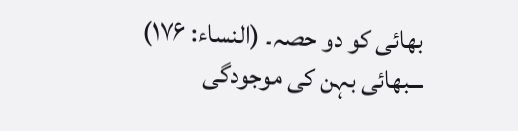بھائی کو دو حصہ۔ (النساء: ۱۷۶)
ـــبھائی بہن کی موجودگی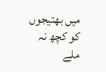میں بھتیجوں کو کچھ نہ ملے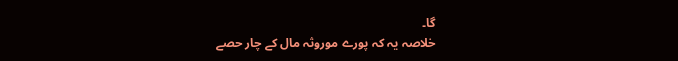گا۔
خلاصہ یہ کہ پورے موروثہ مال کے چار حصے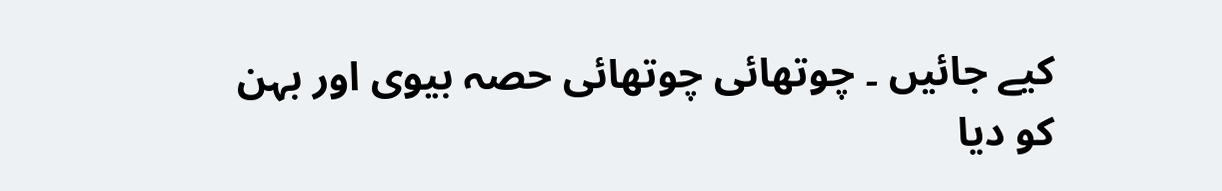کیے جائیں ۔ چوتھائی چوتھائی حصہ بیوی اور بہن کو دیا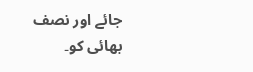جائے اور نصف بھائی کو۔